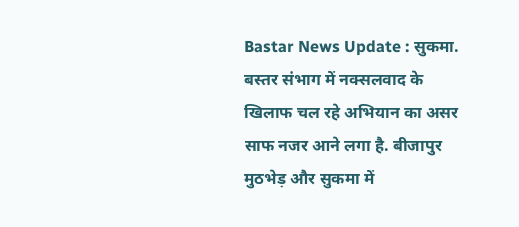Bastar News Update : सुकमा. बस्तर संभाग में नक्सलवाद के खिलाफ चल रहे अभियान का असर साफ नजर आने लगा है. बीजापुर मुठभेड़ और सुकमा में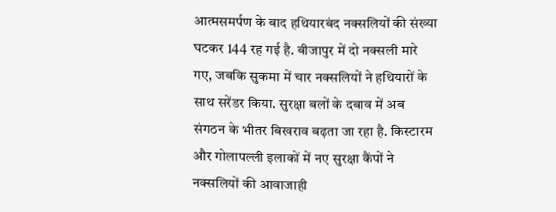आत्मसमर्पण के बाद हथियारबंद नक्सलियों की संख्या घटकर 144 रह गई है. बीजापुर में दो नक्सली मारे गए, जबकि सुकमा में चार नक्सलियों ने हथियारों के साथ सरेंडर किया. सुरक्षा बलों के दबाव में अब संगठन के भीतर बिखराव बढ़ता जा रहा है. किस्टारम और गोलापल्ली इलाकों में नए सुरक्षा कैंपों ने नक्सलियों की आवाजाही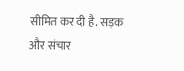सीमित कर दी है. सड़क और संचार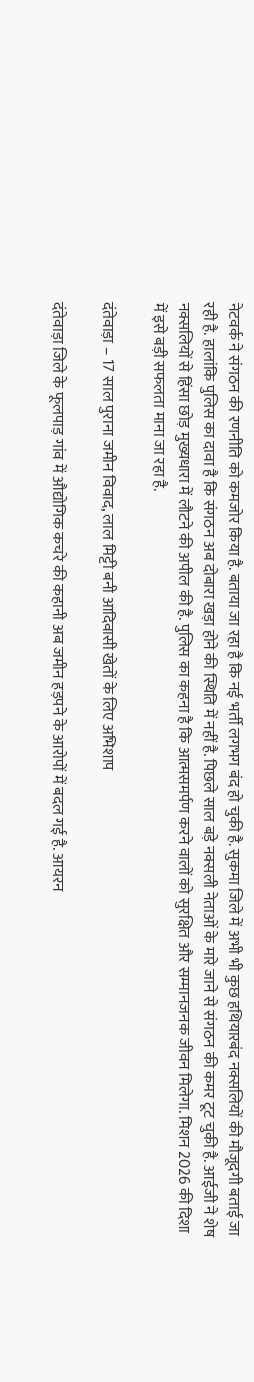नेटवर्क ने संगठन की रणनीति को कमजोर किया है. बताया जा रहा है कि नई भर्ती लगभग बंद हो चुकी है. सुकमा जिले में अभी भी कुछ हथियारबंद नक्सलियों की मौजूदगी बताई जा रही है. हालांकि पुलिस का दावा है कि संगठन अब दोबारा खड़ा होने की स्थिति में नहीं है. पिछले साल बड़े नक्सली नेताओं के मारे जाने से संगठन की कमर टूट चुकी है. आईजी ने शेष नक्सलियों से हिंसा छोड़ मुख्यधारा में लौटने की अपील की है. पुलिस का कहना है कि आत्मसमर्पण करने वालों को सुरक्षित और सम्मानजनक जीवन मिलेगा. मिशन 2026 की दिशा में इसे बड़ी सफलता माना जा रहा है.

दंतेवाड़ा – 17 साल पुराना जमीन विवाद, लाल मिट्टी बनी आदिवासी खेतों के लिए अभिशाप

दंतेवाड़ा जिले के फूलपाड़ गांव में औद्योगिक कचरे की कहानी अब जमीन हड़पने के आरोपों में बदल गई है. आयरन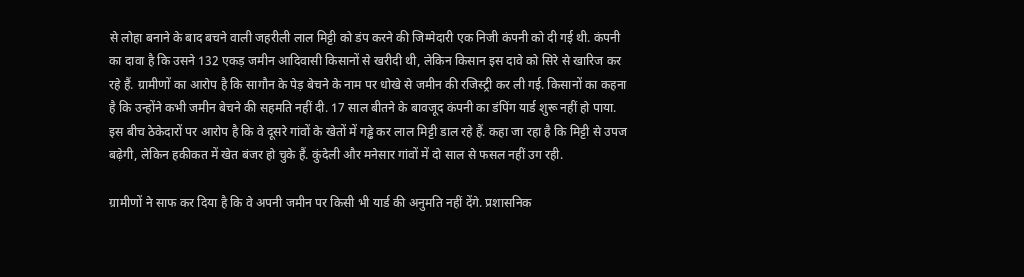से लोहा बनाने के बाद बचने वाली जहरीली लाल मिट्टी को डंप करने की जिम्मेदारी एक निजी कंपनी को दी गई थी. कंपनी का दावा है कि उसने 132 एकड़ जमीन आदिवासी किसानों से खरीदी थी, लेकिन किसान इस दावे को सिरे से खारिज कर रहे हैं. ग्रामीणों का आरोप है कि सागौन के पेड़ बेचने के नाम पर धोखे से जमीन की रजिस्ट्री कर ली गई. किसानों का कहना है कि उन्होंने कभी जमीन बेचने की सहमति नहीं दी. 17 साल बीतने के बावजूद कंपनी का डंपिंग यार्ड शुरू नहीं हो पाया. इस बीच ठेकेदारों पर आरोप है कि वे दूसरे गांवों के खेतों में गड्ढे कर लाल मिट्टी डाल रहे हैं. कहा जा रहा है कि मिट्टी से उपज बढ़ेगी, लेकिन हकीकत में खेत बंजर हो चुके हैं. कुंदेली और मनेसार गांवों में दो साल से फसल नहीं उग रही.

ग्रामीणों ने साफ कर दिया है कि वे अपनी जमीन पर किसी भी यार्ड की अनुमति नहीं देंगे. प्रशासनिक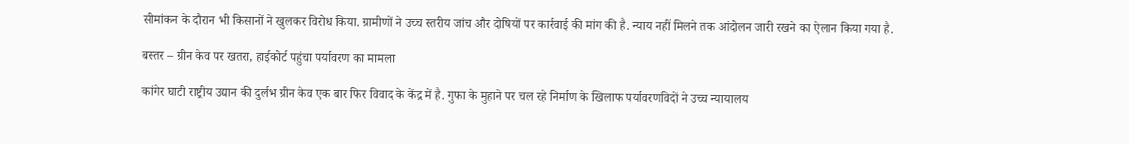सीमांकन के दौरान भी किसानों ने खुलकर विरोध किया. ग्रामीणों ने उच्च स्तरीय जांच और दोषियों पर कार्रवाई की मांग की है. न्याय नहीं मिलने तक आंदोलन जारी रखने का ऐलान किया गया है.

बस्तर – ग्रीन केव पर खतरा, हाईकोर्ट पहुंचा पर्यावरण का मामला

कांगेर घाटी राष्ट्रीय उद्यान की दुर्लभ ग्रीन केव एक बार फिर विवाद के केंद्र में है. गुफा के मुहाने पर चल रहे निर्माण के खिलाफ पर्यावरणविदों ने उच्च न्यायालय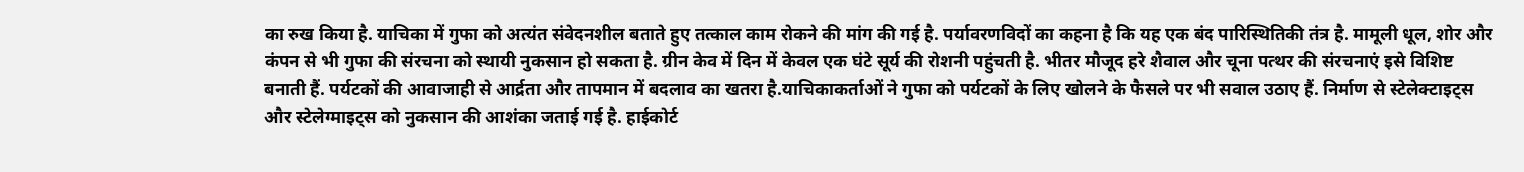का रुख किया है. याचिका में गुफा को अत्यंत संवेदनशील बताते हुए तत्काल काम रोकने की मांग की गई है. पर्यावरणविदों का कहना है कि यह एक बंद पारिस्थितिकी तंत्र है. मामूली धूल, शोर और कंपन से भी गुफा की संरचना को स्थायी नुकसान हो सकता है. ग्रीन केव में दिन में केवल एक घंटे सूर्य की रोशनी पहुंचती है. भीतर मौजूद हरे शैवाल और चूना पत्थर की संरचनाएं इसे विशिष्ट बनाती हैं. पर्यटकों की आवाजाही से आर्द्रता और तापमान में बदलाव का खतरा है.याचिकाकर्ताओं ने गुफा को पर्यटकों के लिए खोलने के फैसले पर भी सवाल उठाए हैं. निर्माण से स्टेलेक्टाइट्स और स्टेलेग्माइट्स को नुकसान की आशंका जताई गई है. हाईकोर्ट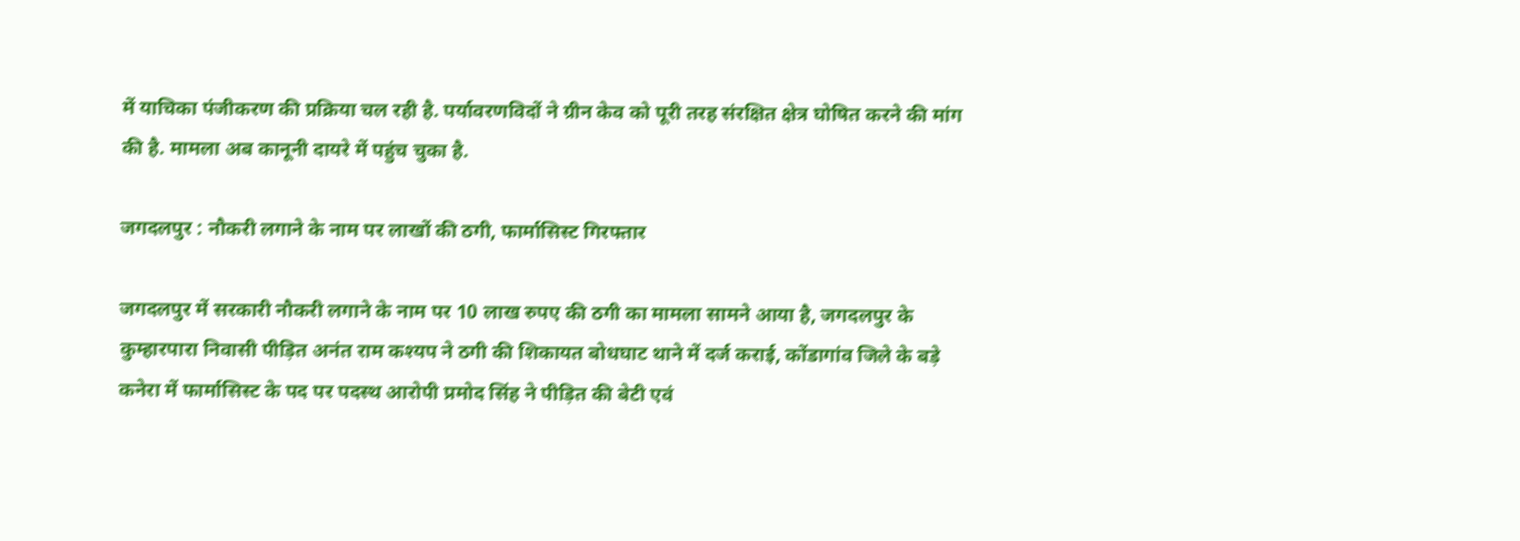में याचिका पंजीकरण की प्रक्रिया चल रही है. पर्यावरणविदों ने ग्रीन केव को पूरी तरह संरक्षित क्षेत्र घोषित करने की मांग की है. मामला अब कानूनी दायरे में पहुंच चुका है.

जगदलपुर : नौकरी लगाने के नाम पर लाखों की ठगी, फार्मासिस्ट गिरफ्तार

जगदलपुर में सरकारी नौकरी लगाने के नाम पर 10 लाख रुपए की ठगी का मामला सामने आया है, जगदलपुर के कुम्हारपारा निवासी पीड़ित अनंत राम कश्यप ने ठगी की शिकायत बोधघाट थाने में दर्ज कराई, कोंडागांव जिले के बड़े कनेरा में फार्मासिस्ट के पद पर पदस्थ आरोपी प्रमोद सिंह ने पीड़ित की बेटी एवं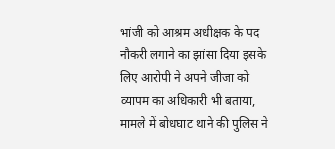भांजी को आश्रम अधीक्षक के पद नौकरी लगाने का झांसा दिया इसके लिए आरोपी ने अपने जीजा को व्यापम का अधिकारी भी बताया, मामले में बोधघाट थाने की पुलिस ने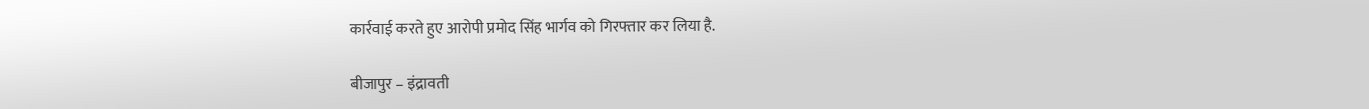कार्रवाई करते हुए आरोपी प्रमोद सिंह भार्गव को गिरफ्तार कर लिया है.

बीजापुर – इंद्रावती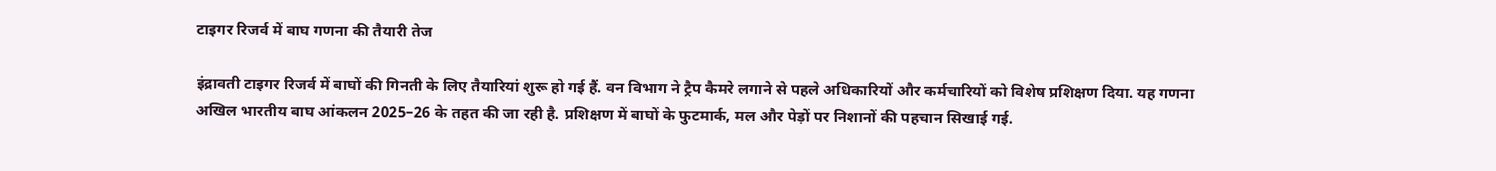टाइगर रिजर्व में बाघ गणना की तैयारी तेज

इंद्रावती टाइगर रिजर्व में बाघों की गिनती के लिए तैयारियां शुरू हो गई हैं. वन विभाग ने ट्रैप कैमरे लगाने से पहले अधिकारियों और कर्मचारियों को विशेष प्रशिक्षण दिया. यह गणना अखिल भारतीय बाघ आंकलन 2025–26 के तहत की जा रही है. प्रशिक्षण में बाघों के फुटमार्क, मल और पेड़ों पर निशानों की पहचान सिखाई गई.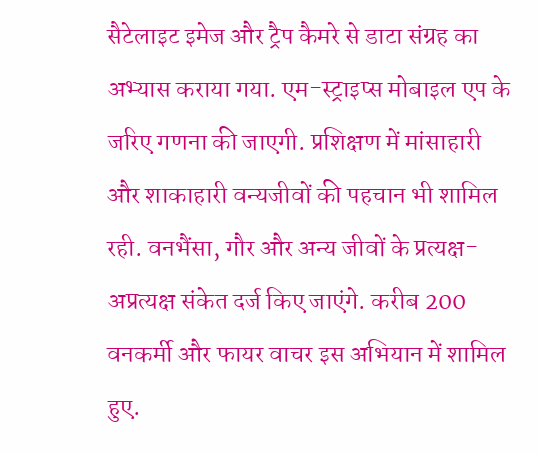सैटेलाइट इमेज और ट्रैप कैमरे से डाटा संग्रह का अभ्यास कराया गया. एम-स्ट्राइप्स मोबाइल एप के जरिए गणना की जाएगी. प्रशिक्षण में मांसाहारी और शाकाहारी वन्यजीवों की पहचान भी शामिल रही. वनभैंसा, गौर और अन्य जीवों के प्रत्यक्ष-अप्रत्यक्ष संकेत दर्ज किए जाएंगे. करीब 200 वनकर्मी और फायर वाचर इस अभियान में शामिल हुए.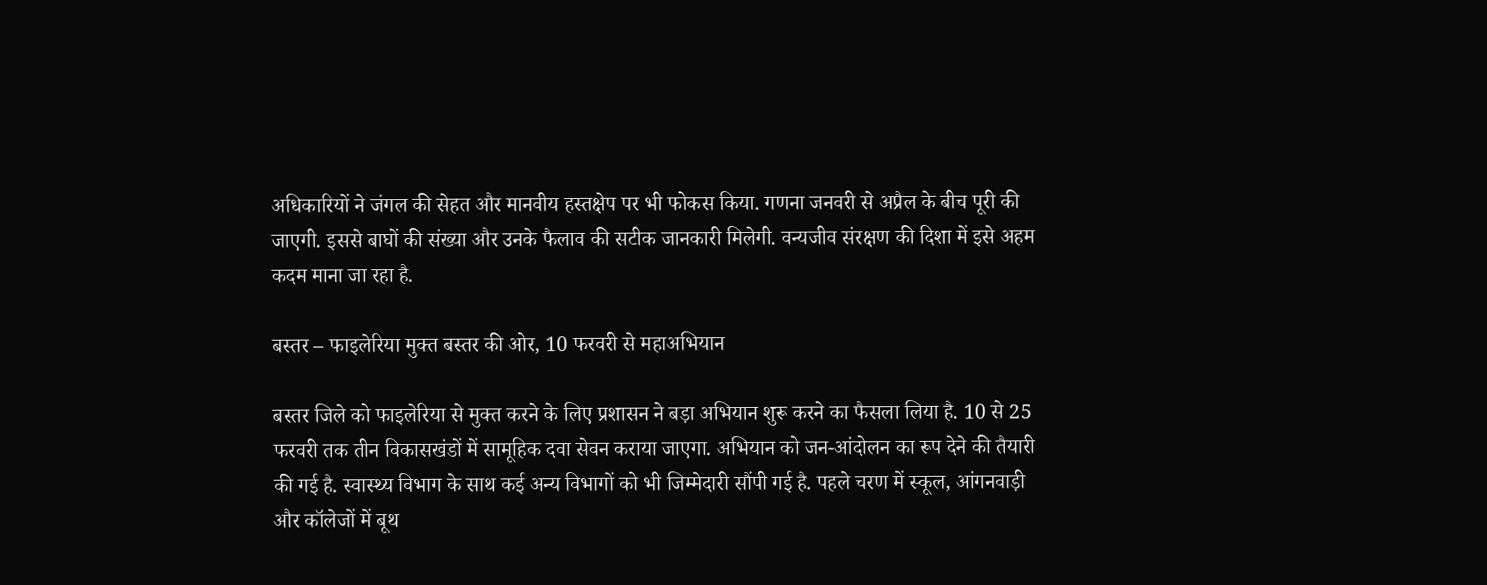अधिकारियों ने जंगल की सेहत और मानवीय हस्तक्षेप पर भी फोकस किया. गणना जनवरी से अप्रैल के बीच पूरी की जाएगी. इससे बाघों की संख्या और उनके फैलाव की सटीक जानकारी मिलेगी. वन्यजीव संरक्षण की दिशा में इसे अहम कदम माना जा रहा है.

बस्तर – फाइलेरिया मुक्त बस्तर की ओर, 10 फरवरी से महाअभियान

बस्तर जिले को फाइलेरिया से मुक्त करने के लिए प्रशासन ने बड़ा अभियान शुरू करने का फैसला लिया है. 10 से 25 फरवरी तक तीन विकासखंडों में सामूहिक दवा सेवन कराया जाएगा. अभियान को जन-आंदोलन का रूप देने की तैयारी की गई है. स्वास्थ्य विभाग के साथ कई अन्य विभागों को भी जिम्मेदारी सौंपी गई है. पहले चरण में स्कूल, आंगनवाड़ी और कॉलेजों में बूथ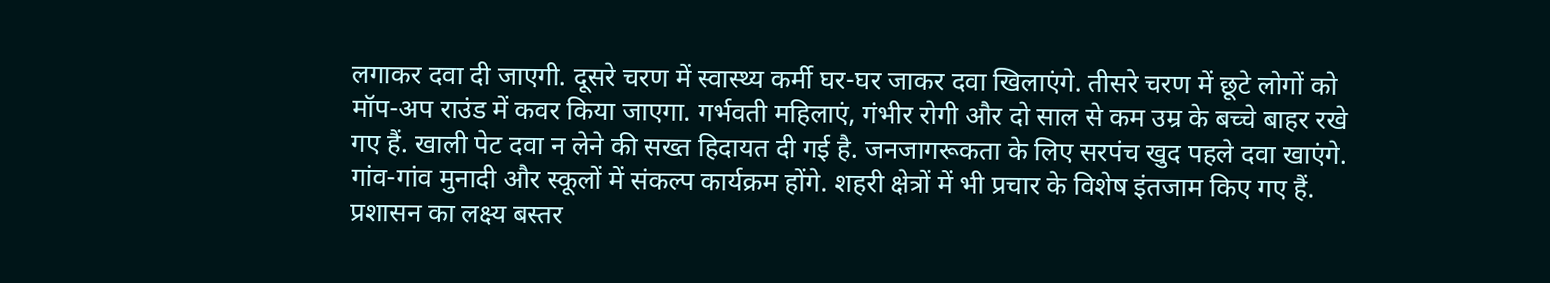लगाकर दवा दी जाएगी. दूसरे चरण में स्वास्थ्य कर्मी घर-घर जाकर दवा खिलाएंगे. तीसरे चरण में छूटे लोगों को मॉप-अप राउंड में कवर किया जाएगा. गर्भवती महिलाएं, गंभीर रोगी और दो साल से कम उम्र के बच्चे बाहर रखे गए हैं. खाली पेट दवा न लेने की सख्त हिदायत दी गई है. जनजागरूकता के लिए सरपंच खुद पहले दवा खाएंगे. गांव-गांव मुनादी और स्कूलों में संकल्प कार्यक्रम होंगे. शहरी क्षेत्रों में भी प्रचार के विशेष इंतजाम किए गए हैं. प्रशासन का लक्ष्य बस्तर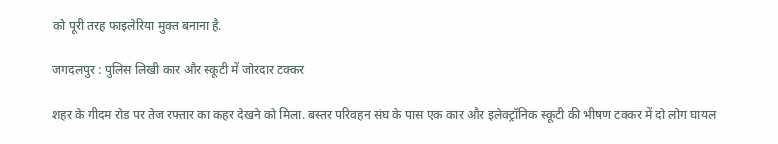को पूरी तरह फाइलेरिया मुक्त बनाना है.

जगदलपुर : पुलिस लिखी कार और स्कूटी में जोरदार टक्कर

शहर के गीदम रोड पर तेज रफ्तार का कहर देखने को मिला. बस्तर परिवहन संघ के पास एक कार और इलेक्ट्रॉनिक स्कूटी की भीषण टक्कर में दो लोग घायल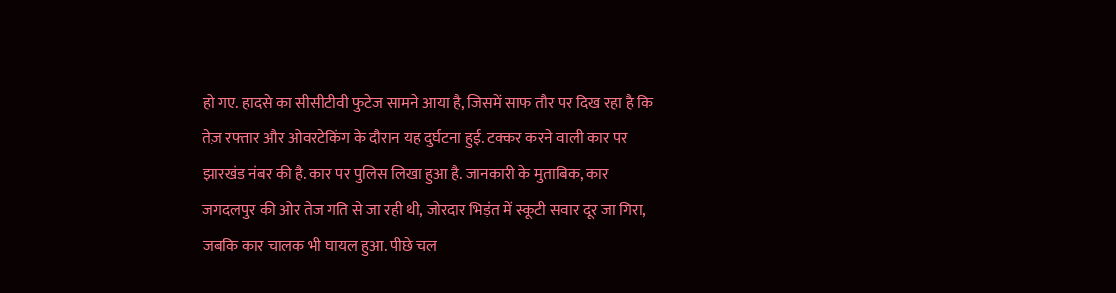हो गए. हादसे का सीसीटीवी फुटेज सामने आया है, जिसमें साफ तौर पर दिख रहा है कि तेज़ रफ्तार और ओवरटेकिंग के दौरान यह दुर्घटना हुई. टक्कर करने वाली कार पर झारखंड नंबर की है. कार पर पुलिस लिखा हुआ है. जानकारी के मुताबिक, कार जगदलपुर की ओर तेज गति से जा रही थी, जोरदार भिड़ंत में स्कूटी सवार दूर जा गिरा, जबकि कार चालक भी घायल हुआ. पीछे चल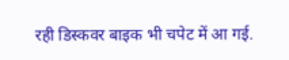रही डिस्कवर बाइक भी चपेट में आ गई.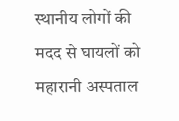स्थानीय लोगों की मदद से घायलों को महारानी अस्पताल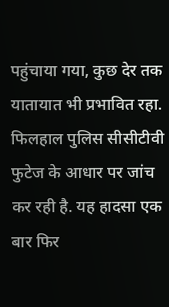पहुंचाया गया, कुछ देर तक यातायात भी प्रभावित रहा. फिलहाल पुलिस सीसीटीवी फुटेज के आधार पर जांच कर रही है. यह हादसा एक बार फिर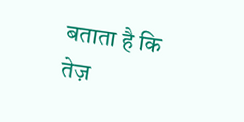बताता है कि तेज़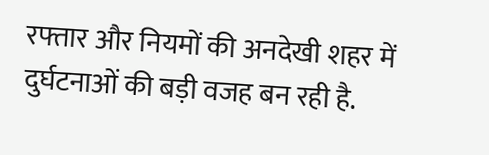रफ्तार और नियमों की अनदेखी शहर में दुर्घटनाओं की बड़ी वजह बन रही है.